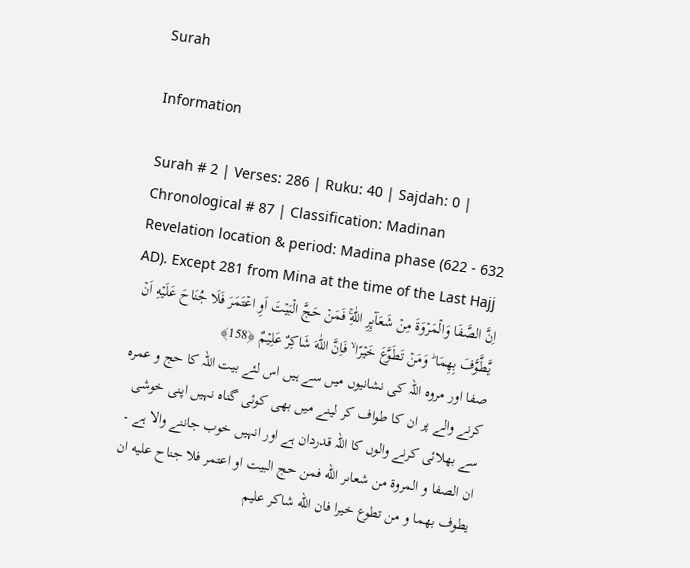Surah

Information

Surah # 2 | Verses: 286 | Ruku: 40 | Sajdah: 0 | Chronological # 87 | Classification: Madinan
Revelation location & period: Madina phase (622 - 632 AD). Except 281 from Mina at the time of the Last Hajj
اِنَّ الصَّفَا وَالۡمَرۡوَةَ مِنۡ شَعَآٮِٕرِ اللّٰهِۚ فَمَنۡ حَجَّ الۡبَيۡتَ اَوِ اعۡتَمَرَ فَلَا جُنَاحَ عَلَيۡهِ اَنۡ يَّطَّوَّفَ بِهِمَا ؕ وَمَنۡ تَطَوَّعَ خَيۡرًا ۙ فَاِنَّ اللّٰهَ شَاكِرٌ عَلِيۡمٌ ﴿158﴾
صفا اور مروہ اللہ کی نشانیوں میں سے ہیں اس لئے بیت اللہ کا حج و عمرہ کرنے والے پر ان کا طواف کر لینے میں بھی کوئی گناہ نہیں اپنی خوشی سے بھلائی کرنے والوں کا اللہ قدردان ہے اور انہیں خوب جاننے والا ہے ۔
ان الصفا و المروة من شعاىر الله فمن حج البيت او اعتمر فلا جناح عليه ان يطوف بهما و من تطوع خيرا فان الله شاكر عليم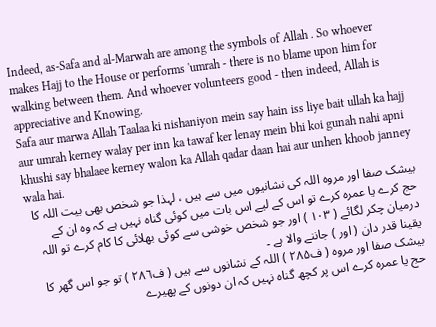Indeed, as-Safa and al-Marwah are among the symbols of Allah . So whoever makes Hajj to the House or performs 'umrah - there is no blame upon him for walking between them. And whoever volunteers good - then indeed, Allah is appreciative and Knowing.
Safa aur marwa Allah Taalaa ki nishaniyon mein say hain iss liye bait ullah ka hajj aur umrah kerney walay per inn ka tawaf ker lenay mein bhi koi gunah nahi apni khushi say bhalaee kerney walon ka Allah qadar daan hai aur unhen khoob janney wala hai.
بیشک صفا اور مروہ اللہ کی نشانیوں میں سے ہیں ، لہذا جو شخص بھی بیت اللہ کا حج کرے یا عمرہ کرے تو اس کے لیے اس بات میں کوئی گناہ نہیں ہے کہ وہ ان کے درمیان چکر لگائے ( ١٠٣ ) اور جو شخص خوشی سے کوئی بھلائی کا کام کرے تو اللہ یقینا قدر دان ( اور ) جاننے والا ہے ۔
بیشک صفا اور مروہ ( ف۲۸۵ ) اللہ کے نشانوں سے ہیں ( ف۲۸٦ ) تو جو اس گھر کا حج یا عمرہ کرے اس پر کچھ گناہ نہیں کہ ان دونوں کے پھیرے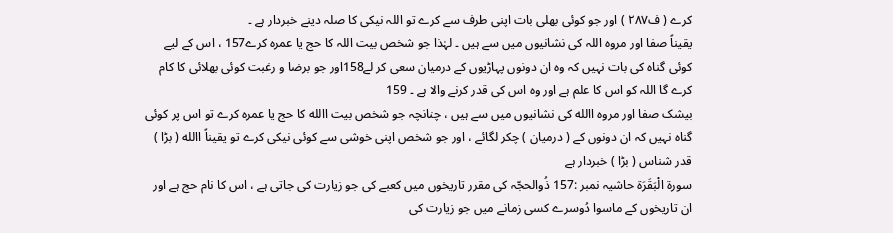کرے ( ف۲۸۷ ) اور جو کوئی بھلی بات اپنی طرف سے کرے تو اللہ نیکی کا صلہ دینے خبردار ہے ۔
یقیناً صفا اور مروہ اللہ کی نشانیوں میں سے ہیں ۔ لہٰذا جو شخص بیت اللہ کا حج یا عمرہ کرے157 ، اس کے لیے کوئی گناہ کی بات نہیں کہ وہ ان دونوں پہاڑیوں کے درمیان سعی کر لے158اور جو برضا و رغبت کوئی بھلائی کا کام کرے گا اللہ کو اس کا علم ہے اور وہ اس کی قدر کرنے والا ہے ۔ 159
بیشک صفا اور مروہ االله کی نشانیوں میں سے ہیں ، چنانچہ جو شخص بیت االله کا حج یا عمرہ کرے تو اس پر کوئی گناہ نہیں کہ ان دونوں کے ( درمیان ) چکر لگائے ، اور جو شخص اپنی خوشی سے کوئی نیکی کرے تو یقیناً االله ( بڑا ) قدر شناس ( بڑا ) خبردار ہے
سورة الْبَقَرَة حاشیہ نمبر :157 ذُوالحجّہ کی مقرر تاریخوں میں کعبے کی جو زیارت کی جاتی ہے ، اس کا نام حج ہے اور ان تاریخوں کے ماسوا دُوسرے کسی زمانے میں جو زیارت کی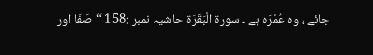جائے ، وہ عُمْرَہ ہے ۔ سورة الْبَقَرَة حاشیہ نمبر :158 “صَفَا اور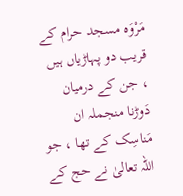مَرْوَہ مسجد حرام کے قریب دو پہاڑیاں ہیں ، جن کے درمیان دَوڑنا منجملہ ان مَناسِک کے تھا ، جو اللہ تعالیٰ نے حج کے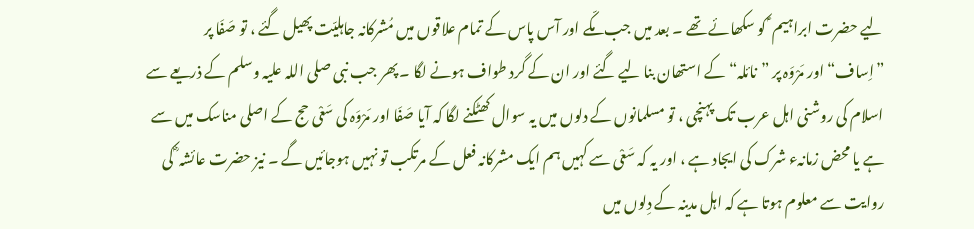لیے حضرت ابراہیم ؑ کو سکھائے تھے ۔ بعد میں جب مکّے اور آس پاس کے تمام علاقوں میں مُشرکانہ جاہلیّت پھیل گئے ، تو صَفَا پر ”اِساف“ اور مَرْوَہ پر ”نائلہ“ کے استھان بنا لیے گئے اور ان کے گرد طواف ہونے لگا ۔ پھر جب نبی صلی اللہ علیہ وسلم کے ذریعے سے اسلام کی روشنی اہل عرب تک پہنچی ، تو مسلمانوں کے دلوں میں یہ سوال کھٹکنے لگا کہ آیا صَفَا اور مَرْوَہ کی سَعْی حج کے اصلی مناسک میں سے ہے یا محض زمانہء شرک کی ایجاد ہے ، اور یہ کہ سَعْی سے کہیں ہم ایک مشرکانہ فعل کے مرتکب تو نہیں ہوجائیں گے ۔ نیز حضرت عائشہ ؓ کی روایت سے معلوم ہوتا ہے کہ اہل مدینہ کے دِلوں میں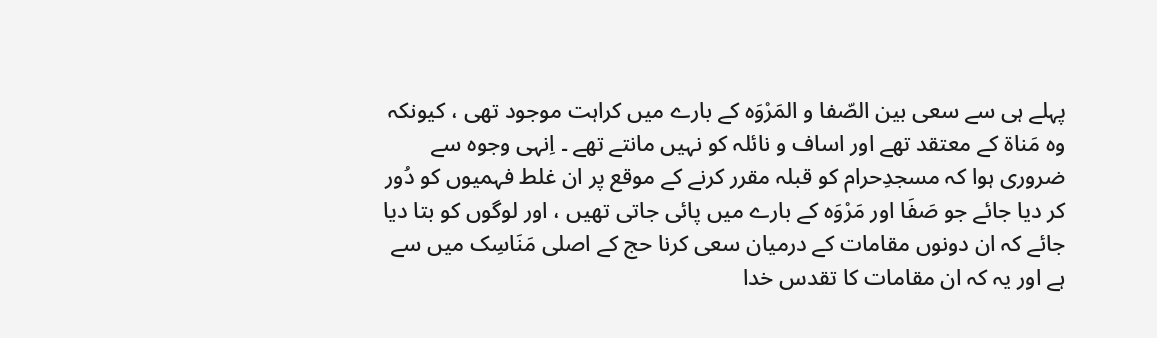پہلے ہی سے سعی بین الصّفا و المَرْوَہ کے بارے میں کراہت موجود تھی ، کیونکہ وہ مَناۃ کے معتقد تھے اور اساف و نائلہ کو نہیں مانتے تھے ۔ اِنہی وجوہ سے ضروری ہوا کہ مسجدِحرام کو قبلہ مقرر کرنے کے موقع پر ان غلط فہمیوں کو دُور کر دیا جائے جو صَفَا اور مَرْوَہ کے بارے میں پائی جاتی تھیں ، اور لوگوں کو بتا دیا جائے کہ ان دونوں مقامات کے درمیان سعی کرنا حج کے اصلی مَنَاسِک میں سے ہے اور یہ کہ ان مقامات کا تقدس خدا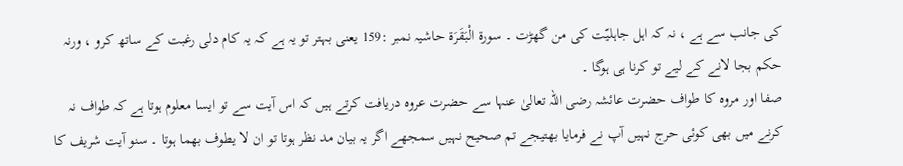کی جانب سے ہے ، نہ کہ اہل جاہلیّت کی من گھڑت ۔ سورة الْبَقَرَة حاشیہ نمبر :159 یعنی بہتر تو یہ ہے کہ یہ کام دلی رغبت کے ساتھ کرو ، ورنہ حکم بجا لانے کے لیے تو کرنا ہی ہوگا ۔
صفا اور مروہ کا طواف حضرت عائشہ رضی اللہ تعالیٰ عنہا سے حضرت عروہ دریافت کرتے ہیں کہ اس آیت سے تو ایسا معلوم ہوتا ہے کہ طواف نہ کرنے میں بھی کوئی حرج نہیں آپ نے فرمایا بھتیجے تم صحیح نہیں سمجھے اگر یہ بیان مد نظر ہوتا تو ان لا یطوف بھما ہوتا ۔ سنو آیت شریف کا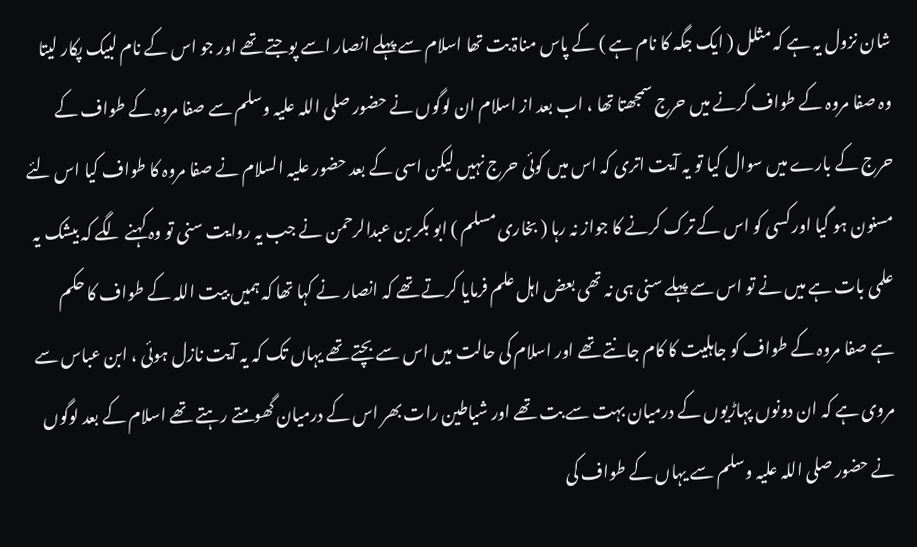شان نزول یہ ہے کہ مثلل ( ایک جگہ کا نام ہے ) کے پاس مناۃ بت تھا اسلام سے پہلے انصار اسے پوجتے تھے اور جو اس کے نام لبیک پکار لیتا وہ صفا مروہ کے طواف کرنے میں حرج سمجھتا تھا ، اب بعد از اسلام ان لوگوں نے حضور صلی اللہ علیہ وسلم سے صفا مروہ کے طواف کے حرج کے بارے میں سوال کیا تو یہ آیت اتری کہ اس میں کوئی حرج نہیں لیکن اسی کے بعد حضور علیہ السلام نے صفا مروہ کا طواف کیا اس لئے مسنون ہو گیا اور کسی کو اس کے ترک کرنے کا جواز نہ رہا ( بخاری مسلم ) ابو بکر بن عبدالرحمن نے جب یہ روایت سنی تو وہ کہنے لگے کہ بیشک یہ علمی بات ہے میں نے تو اس سے پہلے سنی ہی نہ تھی بعض اہل علم فرمایا کرتے تھے کہ انصار نے کہا تھا کہ ہمیں بیت اللہ کے طواف کا حکم ہے صفا مروہ کے طواف کو جاہلیت کا کام جانتے تھے اور اسلام کی حالت میں اس سے بچتے تھے یہاں تک کہ یہ آیت نازل ہوئی ، ابن عباس سے مروی ہے کہ ان دونوں پہاڑیوں کے درمیان بہت سے بت تھے اور شیاطین رات بھر اس کے درمیان گھومتے رہتے تھے اسلام کے بعد لوگوں نے حضور صلی اللہ علیہ وسلم سے یہاں کے طواف کی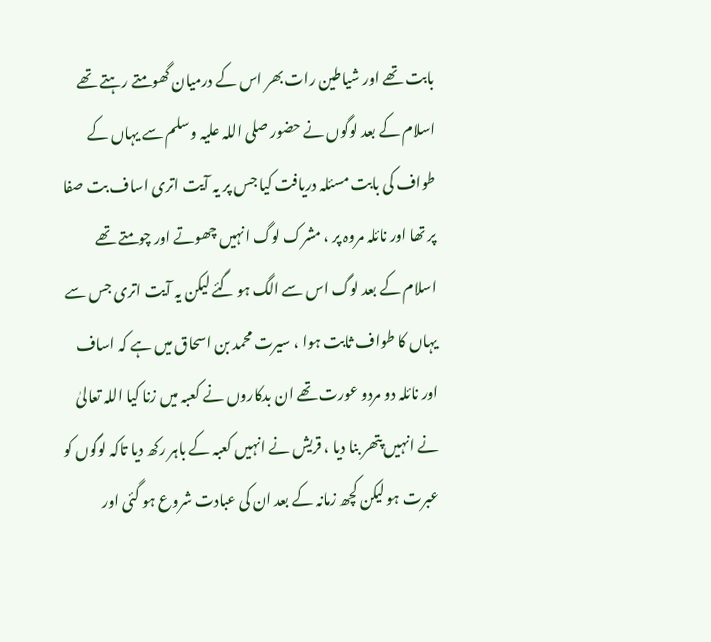بابت تھے اور شیاطین رات بھر اس کے درمیان گھومتے رہتے تھے اسلام کے بعد لوگوں نے حضور صلی اللہ علیہ وسلم سے یہاں کے طواف کی بابت مسئلہ دریافت کیا جس پر یہ آیت اتری اساف بت صفا پر تھا اور نائلہ مروہ پر ، مشرک لوگ انہیں چھوتے اور چومتے تھے اسلام کے بعد لوگ اس سے الگ ہو گئے لیکن یہ آیت اتری جس سے یہاں کا طواف ثابت ہوا ، سیرت محمد بن اسحاق میں ہے کہ اساف اور نائلہ دو مردو عورت تھے ان بدکاروں نے کعبہ میں زنا کیا اللہ تعالیٰ نے انہیں پتھر بنا دیا ، قریش نے انہیں کعبہ کے باہر رکھ دیا تاکہ لوگوں کو عبرت ہو لیکن کچھ زمانہ کے بعد ان کی عبادت شروع ہو گئی اور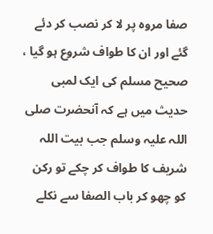صفا مروہ پر لا کر نصب کر دئے گئے اور ان کا طواف شروع ہو گیا ، صحیح مسلم کی ایک لمبی حدیث میں ہے کہ آنحضرت صلی اللہ علیہ وسلم جب بیت اللہ شریف کا طواف کر چکے تو رکن کو چھو کر باب الصفا سے نکلے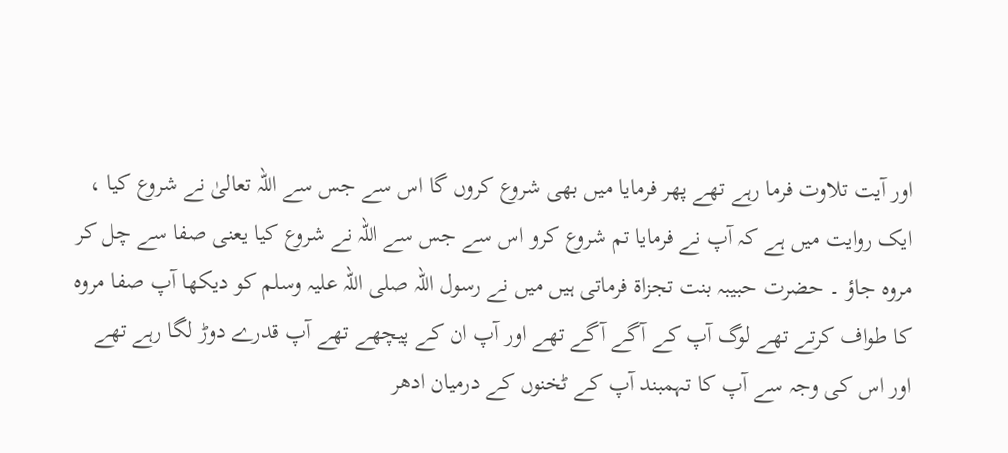اور آیت تلاوت فرما رہے تھے پھر فرمایا میں بھی شروع کروں گا اس سے جس سے اللہ تعالیٰ نے شروع کیا ، ایک روایت میں ہے کہ آپ نے فرمایا تم شروع کرو اس سے جس سے اللہ نے شروع کیا یعنی صفا سے چل کر مروہ جاؤ ۔ حضرت حبیبہ بنت تجزاۃ فرماتی ہیں میں نے رسول اللہ صلی اللہ علیہ وسلم کو دیکھا آپ صفا مروہ کا طواف کرتے تھے لوگ آپ کے آگے آگے تھے اور آپ ان کے پیچھے تھے آپ قدرے دوڑ لگا رہے تھے اور اس کی وجہ سے آپ کا تہمبند آپ کے ٹخنوں کے درمیان ادھر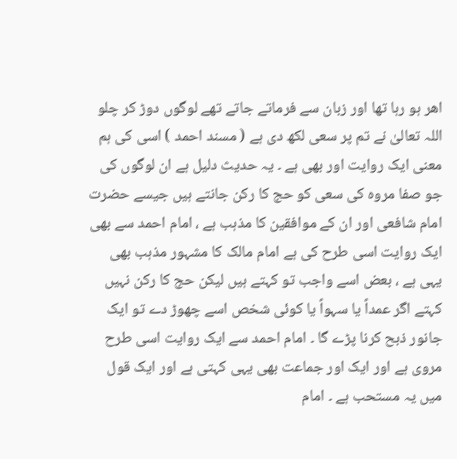اھر ہو رہا تھا اور زبان سے فرماتے جاتے تھے لوگوں دوڑ کر چلو اللہ تعالیٰ نے تم پر سعی لکھ دی ہے ( مسند احمد ) اسی کی ہم معنی ایک روایت اور بھی ہے ۔ یہ حدیث دلیل ہے ان لوگوں کی جو صفا مروہ کی سعی کو حج کا رکن جانتے ہیں جیسے حضرت امام شافعی اور ان کے موافقین کا مذہب ہے ، امام احمد سے بھی ایک روایت اسی طرح کی ہے امام مالک کا مشہور مذہب بھی یہی ہے ، بعض اسے واجب تو کہتے ہیں لیکن حج کا رکن نہیں کہتے اگر عمداً یا سہواً یا کوئی شخص اسے چھوڑ دے تو ایک جانور ذبح کرنا پڑے گا ۔ امام احمد سے ایک روایت اسی طرح مروی ہے اور ایک اور جماعت بھی یہی کہتی ہے اور ایک قول میں یہ مستحب ہے ۔ امام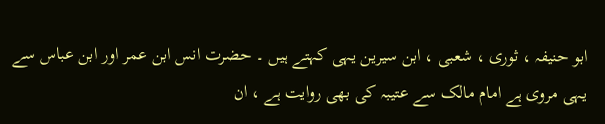ابو حنیفہ ، ثوری ، شعبی ، ابن سیرین یہی کہتے ہیں ۔ حضرت انس ابن عمر اور ابن عباس سے یہی مروی ہے امام مالک سے عتیبہ کی بھی روایت ہے ، ان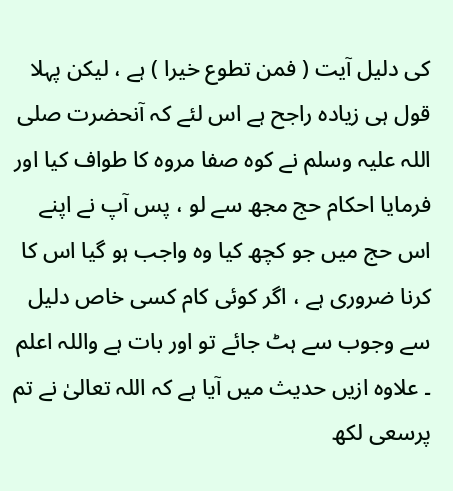کی دلیل آیت ( فمن تطوع خیرا ) ہے ، لیکن پہلا قول ہی زیادہ راجح ہے اس لئے کہ آنحضرت صلی اللہ علیہ وسلم نے کوہ صفا مروہ کا طواف کیا اور فرمایا احکام حج مجھ سے لو ، پس آپ نے اپنے اس حج میں جو کچھ کیا وہ واجب ہو گیا اس کا کرنا ضروری ہے ، اگر کوئی کام کسی خاص دلیل سے وجوب سے ہٹ جائے تو اور بات ہے واللہ اعلم ۔ علاوہ ازیں حدیث میں آیا ہے کہ اللہ تعالیٰ نے تم پرسعی لکھ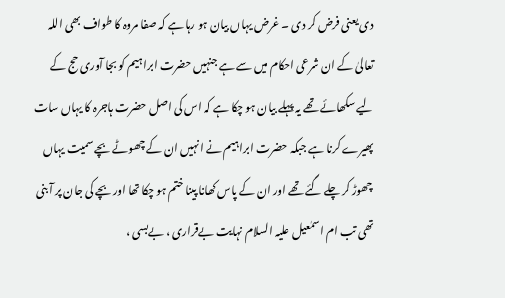دی یعنی فرض کر دی ۔ غرض یہاں بیان ہو رہا ہے کہ صفا مروہ کا طواف بھی اللہ تعالیٰ کے ان شرعی احکام میں سے ہے جنہیں حضرت ابراہیم کو بجا آوری حج کے لیے سکھائے تھے یہ پہلے بیان ہو چکا ہے کہ اس کی اصل حضرت ہاجرہ کا یہاں سات پھیرے کرنا ہے جبکہ حضرت ابراہیم نے انہیں ان کے چھوٹے بچے سمیت یہاں چھوڑ کر چلے گئے تھے اور ان کے پاس کھانا پینا ختم ہو چکا تھا اور بچے کی جان پر آ بنی تھی تب ام اسمٰعیل علیہ السلام نہایت بےقراری ، بےبسی ،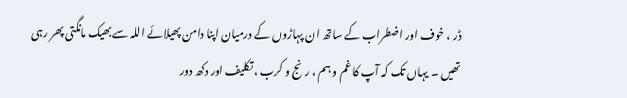ڈر ، خوف اور اضطراب کے ساتھ ان پہاڑوں کے درمیان اپنا دامن پھیلائے اللہ سے بھیک مانگتی پھر رہی تھیں ۔ یہاں تک کہ آپ کا غم و ہم ، رنج و کرب ، تکلیف اور دکھ دور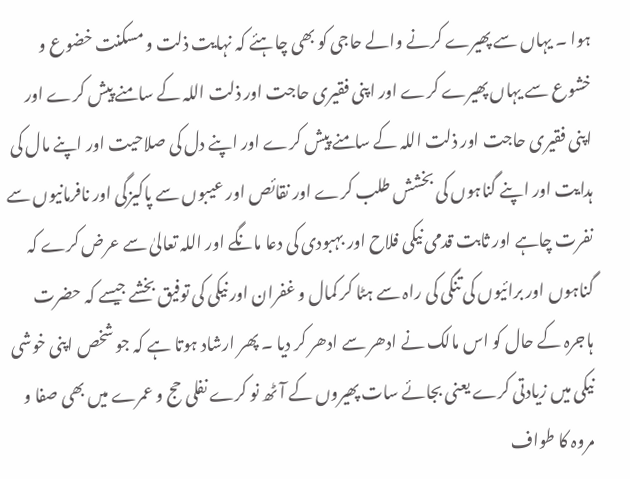ہوا ۔ یہاں سے پھیرے کرنے والے حاجی کو بھی چاہئے کہ نہایت ذلت و مسکنت خضوع و خشوع سے یہاں پھیرے کرے اور اپنی فقیری حاجت اور ذلت اللہ کے سامنے پیش کرے اور اپنی فقیری حاجت اور ذلت اللہ کے سامنے پیش کرے اور اپنے دل کی صلاحیت اور اپنے مال کی ہدایت اور اپنے گناہوں کی بخشش طلب کرے اور نقائص اور عیبوں سے پاکیزگی اور نافرمانیوں سے نفرت چاہے اور ثابت قدمی نیکی فلاح اور بہبودی کی دعا مانگے اور اللہ تعالیٰ سے عرض کرے کہ گناہوں اور برائیوں کی تنگی کی راہ سے ہٹا کر کمال و غفران اور نیکی کی توفیق بخشے جیسے کہ حضرت ہاجرہ کے حال کو اس مالک نے ادھر سے ادھر کر دیا ۔ پھر ارشاد ہوتا ہے کہ جو شخص اپنی خوشی نیکی میں زیادتی کرے یعنی بجائے سات پھیروں کے آٹھ نو کرے نفلی حج و عمرے میں بھی صفا و مروہ کا طواف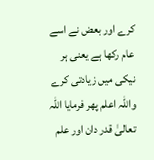کرے اور بعض نے اسے عام رکھا ہے یعنی ہر نیکی میں زیادتی کرے واللہ اعلم پھر فرمایا اللہ تعالیٰ قدر دان اور علم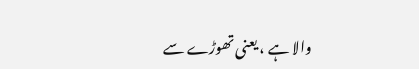والا ہے ، یعنی تھوڑے سے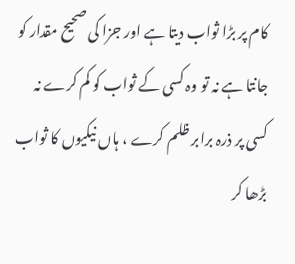کام پر بڑا ثواب دیتا ہے اور جزا کی صحیح مقدار کو جانتا ہے نہ تو وہ کسی کے ثواب کو کم کرے نہ کسی پر ذرہ برابر ظلم کرے ، ہاں نیکیوں کا ثواب بڑھا کر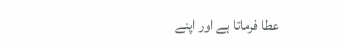عطا فرماتا ہے اور اپنے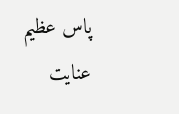پاس عظیم عنایت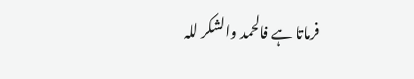فرماتا ہے فالحمد والشکر للہ